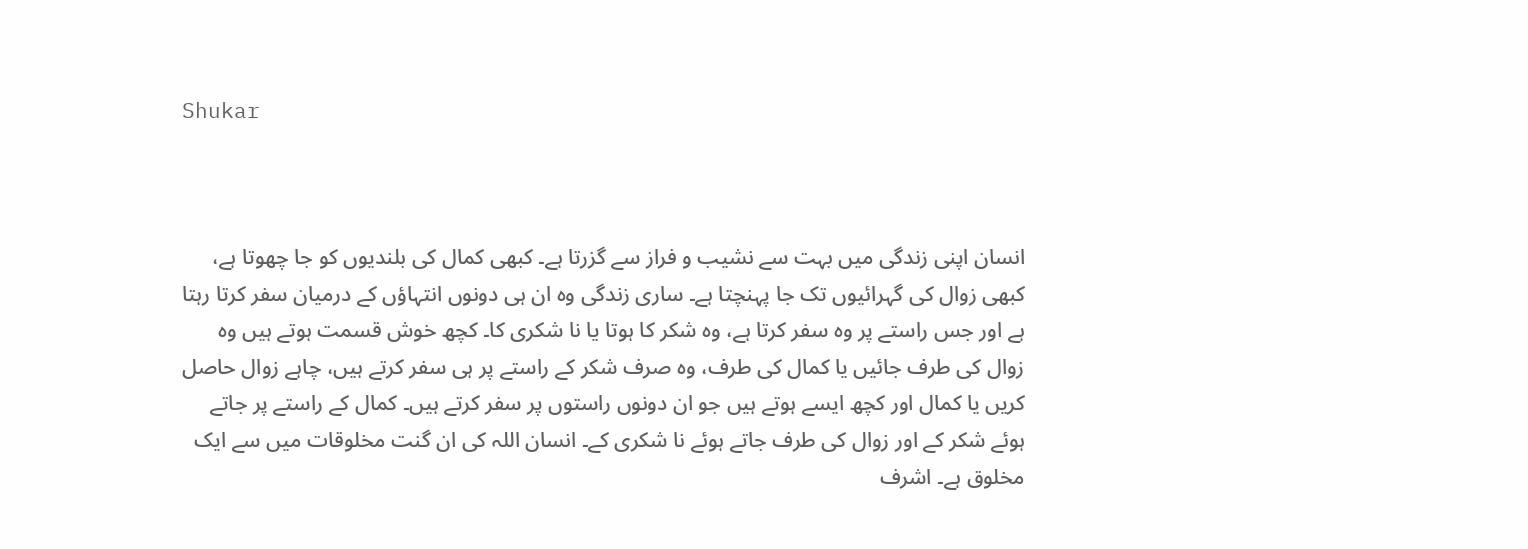Shukar



انسان اپنی زندگی میں بہت سے نشیب و فراز سے گزرتا ہے۔ کبھی کمال کی بلندیوں کو جا چھوتا ہے، کبھی زوال کی گہرائیوں تک جا پہنچتا ہے۔ ساری زندگی وہ ان ہی دونوں انتہاؤں کے درمیان سفر کرتا رہتا ہے اور جس راستے پر وہ سفر کرتا ہے، وہ شکر کا ہوتا یا نا شکری کا۔ کچھ خوش قسمت ہوتے ہیں وہ زوال کی طرف جائیں یا کمال کی طرف، وہ صرف شکر کے راستے پر ہی سفر کرتے ہیں، چاہے زوال حاصل کریں یا کمال اور کچھ ایسے ہوتے ہیں جو ان دونوں راستوں پر سفر کرتے ہیں۔ کمال کے راستے پر جاتے ہوئے شکر کے اور زوال کی طرف جاتے ہوئے نا شکری کے۔ انسان اللہ کی ان گنت مخلوقات میں سے ایک مخلوق ہے۔ اشرف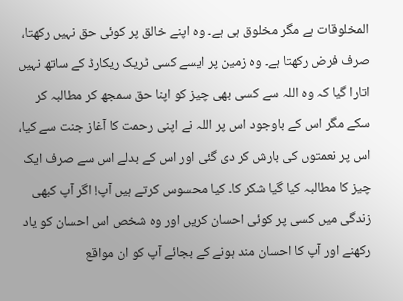المخلوقات ہے مگر مخلوق ہی ہے۔ وہ اپنے خالق پر کوئی حق نہیں رکھتا، صرف فرض رکھتا ہے۔ وہ زمین پر ایسے کسی ٹریک ریکارڈ کے ساتھ نہیں اتارا گیا کہ وہ اللہ سے کسی بھی چیز کو اپنا حق سمجھ کر مطالبہ کر سکے مگر اس کے باوجود اس پر اللہ نے اپنی رحمت کا آغاز جنت سے کیا، اس پر نعمتوں کی بارش کر دی گئی اور اس کے بدلے اس سے صرف ایک چیز کا مطالبہ کیا گیا شکر کا۔ کیا محسوس کرتے ہیں آپ! اگر آپ کبھی زندگی میں کسی پر کوئی احسان کریں اور وہ شخص اس احسان کو یاد رکھنے اور آپ کا احسان مند ہونے کے بجائے آپ کو ان مواقع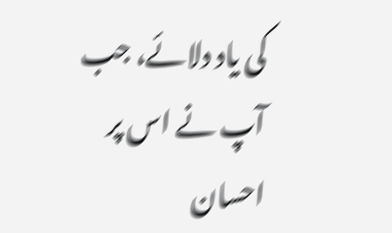کی یاد دلائے، جب آپ نے اس پر احسان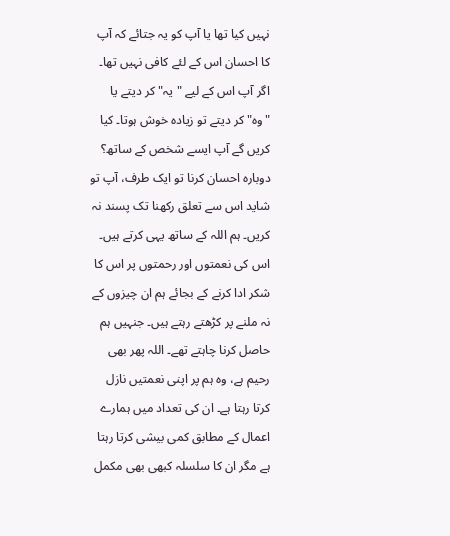نہیں کیا تھا یا آپ کو یہ جتائے کہ آپ کا احسان اس کے لئے کافی نہیں تھا۔ اگر آپ اس کے لیے "یہ" کر دیتے یا "وہ" کر دیتے تو زیادہ خوش ہوتا۔ کیا کریں گے آپ ایسے شخص کے ساتھ؟ دوبارہ احسان کرنا تو ایک طرف، آپ تو شاید اس سے تعلق رکھنا تک پسند نہ کریں۔ ہم اللہ کے ساتھ یہی کرتے ہیں۔ اس کی نعمتوں اور رحمتوں پر اس کا شکر ادا کرنے کے بجائے ہم ان چیزوں کے نہ ملنے پر کڑھتے رہتے ہیں۔ جنہیں ہم حاصل کرنا چاہتے تھے۔ اللہ پھر بھی رحیم ہے، وہ ہم پر اپنی نعمتیں نازل کرتا رہتا ہے۔ ان کی تعداد میں ہمارے اعمال کے مطابق کمی بیشی کرتا رہتا ہے مگر ان کا سلسلہ کبھی بھی مکمل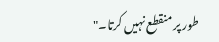طور پر منقطع نہیں کرتا۔"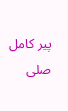پیر کامل صلی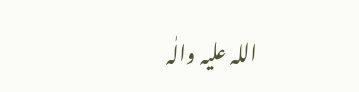اللہ علیہ والٰہ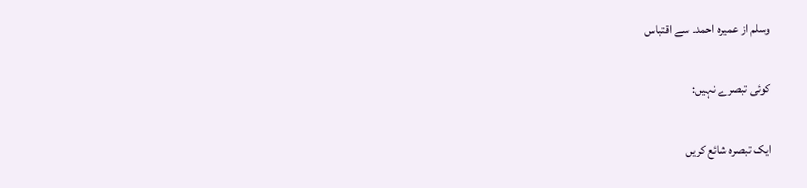وسلم از عمیرہ احمد۔ سے اقتباس

کوئی تبصرے نہیں:

ایک تبصرہ شائع کریں